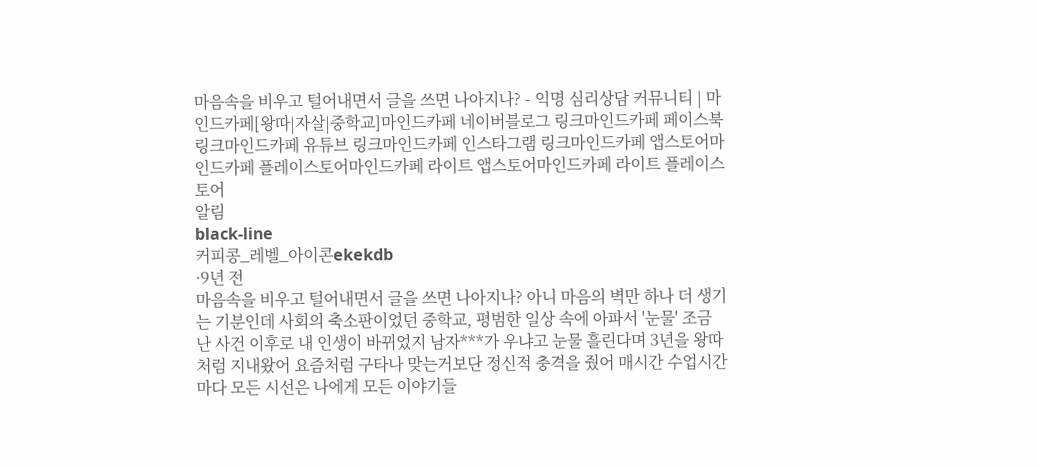마음속을 비우고 털어내면서 글을 쓰면 나아지나? - 익명 심리상담 커뮤니티 | 마인드카페[왕따|자살|중학교]마인드카페 네이버블로그 링크마인드카페 페이스북 링크마인드카페 유튜브 링크마인드카페 인스타그램 링크마인드카페 앱스토어마인드카페 플레이스토어마인드카페 라이트 앱스토어마인드카페 라이트 플레이스토어
알림
black-line
커피콩_레벨_아이콘ekekdb
·9년 전
마음속을 비우고 털어내면서 글을 쓰면 나아지나? 아니 마음의 벽만 하나 더 생기는 기분인데 사회의 축소판이었던 중학교, 평범한 일상 속에 아파서 '눈물' 조금 난 사건 이후로 내 인생이 바뀌었지 남자***가 우냐고 눈물 흘린다며 3년을 왕따처럼 지내왔어 요즘처럼 구타나 맞는거보단 정신적 충격을 줬어 매시간 수업시간마다 모든 시선은 나에게 모든 이야기들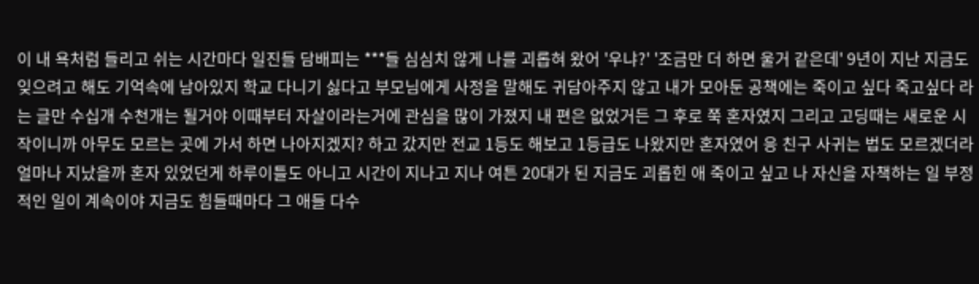이 내 욕처럼 들리고 쉬는 시간마다 일진들 담배피는 ***들 심심치 않게 나를 괴롭혀 왔어 '우냐?' '조금만 더 하면 울거 같은데' 9년이 지난 지금도 잊으려고 해도 기억속에 남아있지 학교 다니기 싫다고 부모님에게 사정을 말해도 귀담아주지 않고 내가 모아둔 공책에는 죽이고 싶다 죽고싶다 라는 글만 수십개 수천개는 될거야 이때부터 자살이라는거에 관심을 많이 가졌지 내 편은 없었거든 그 후로 쭉 혼자였지 그리고 고딩때는 새로운 시작이니까 아무도 모르는 곳에 가서 하면 나아지겠지? 하고 갔지만 전교 1등도 해보고 1등급도 나왔지만 혼자였어 응 친구 사귀는 법도 모르겠더라 얼마나 지났을까 혼자 있었던게 하루이틀도 아니고 시간이 지나고 지나 여튼 20대가 된 지금도 괴롭힌 애 죽이고 싶고 나 자신을 자책하는 일 부정적인 일이 계속이야 지금도 힘들때마다 그 애들 다수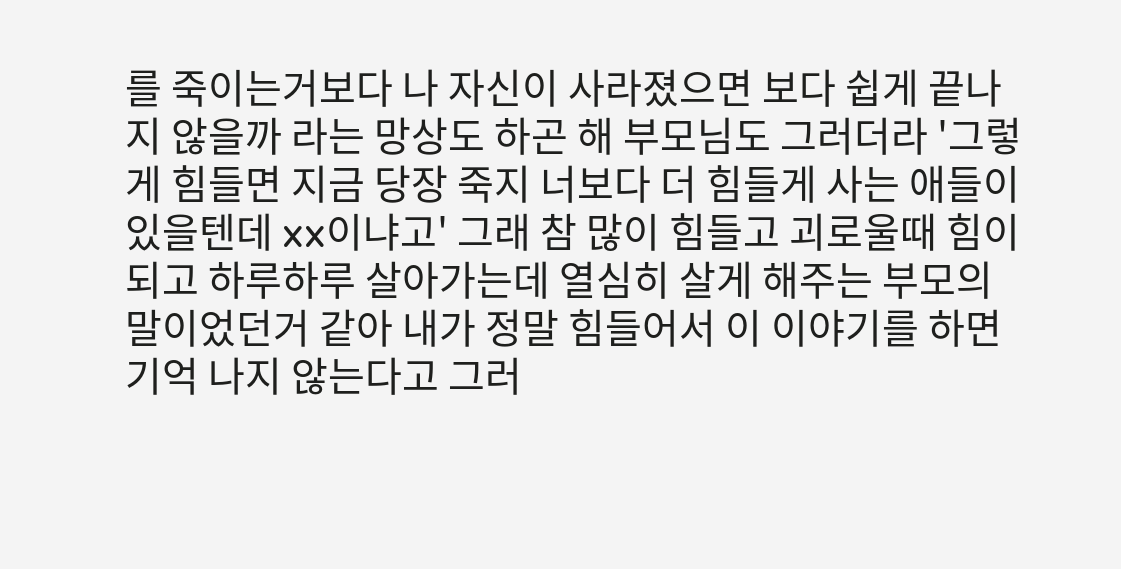를 죽이는거보다 나 자신이 사라졌으면 보다 쉽게 끝나지 않을까 라는 망상도 하곤 해 부모님도 그러더라 '그렇게 힘들면 지금 당장 죽지 너보다 더 힘들게 사는 애들이 있을텐데 xx이냐고' 그래 참 많이 힘들고 괴로울때 힘이 되고 하루하루 살아가는데 열심히 살게 해주는 부모의 말이었던거 같아 내가 정말 힘들어서 이 이야기를 하면 기억 나지 않는다고 그러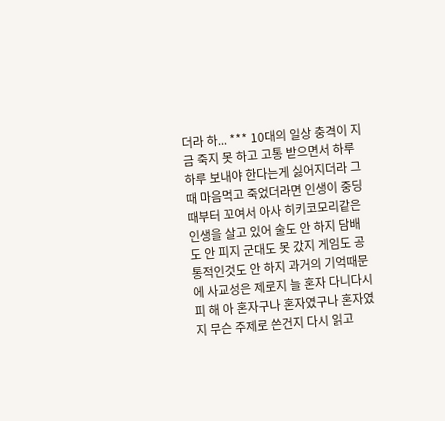더라 하... *** 10대의 일상 충격이 지금 죽지 못 하고 고통 받으면서 하루 하루 보내야 한다는게 싫어지더라 그때 마음먹고 죽었더라면 인생이 중딩때부터 꼬여서 아사 히키코모리같은 인생을 살고 있어 술도 안 하지 담배도 안 피지 군대도 못 갔지 게임도 공통적인것도 안 하지 과거의 기억때문에 사교성은 제로지 늘 혼자 다니다시피 해 아 혼자구나 혼자였구나 혼자였지 무슨 주제로 쓴건지 다시 읽고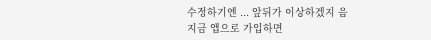수정하기엔 ... 앞뒤가 이상하겠지 음
지금 앱으로 가입하면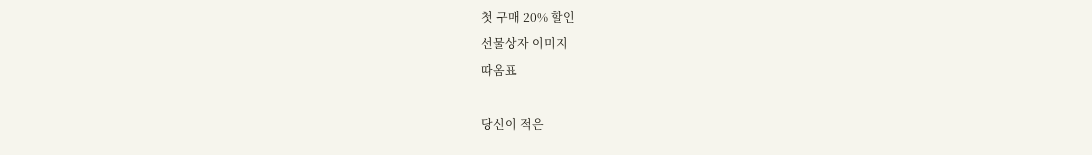첫 구매 20% 할인
선물상자 이미지
따옴표

당신이 적은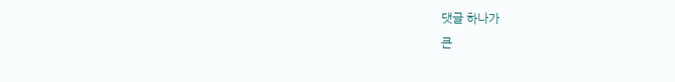댓글 하나가
큰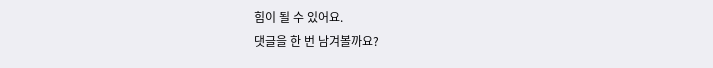힘이 될 수 있어요.
댓글을 한 번 남겨볼까요?